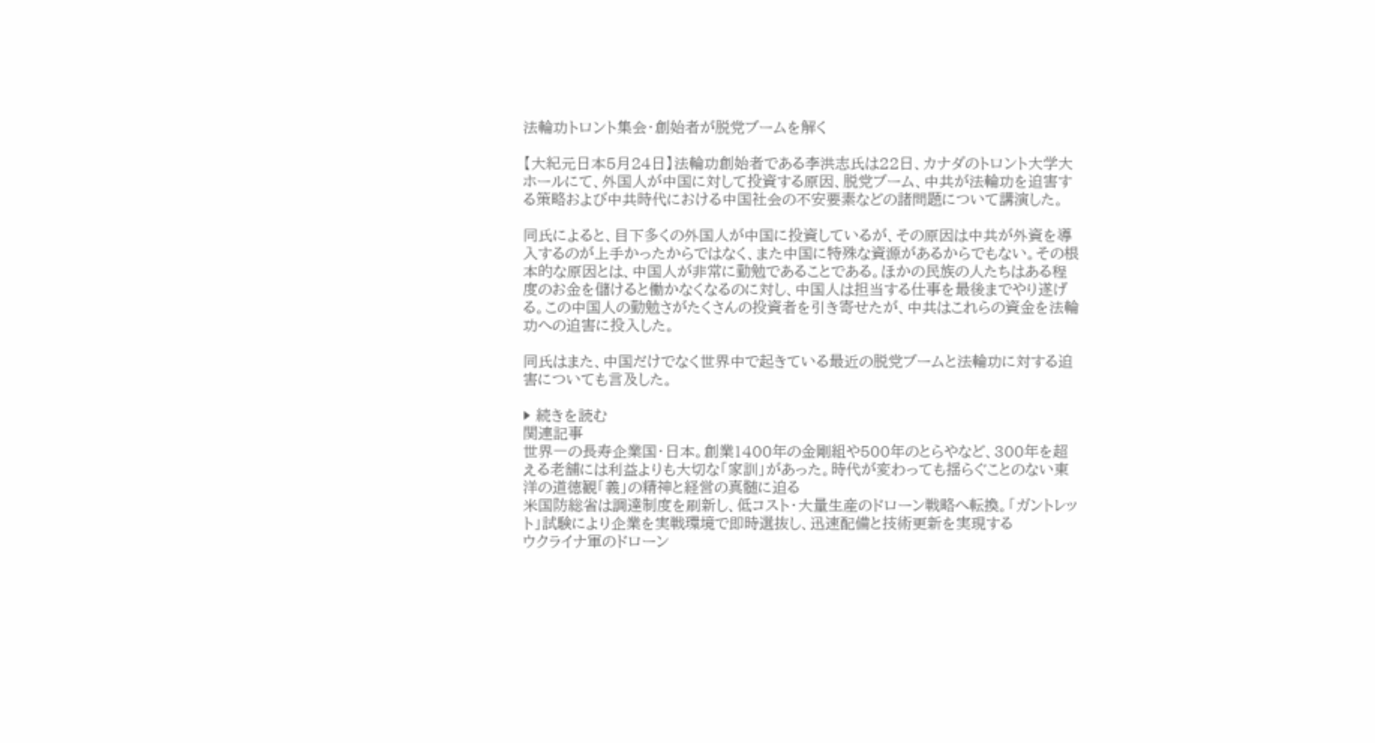法輪功トロント集会・創始者が脱党ブームを解く

【大紀元日本5月24日】法輪功創始者である李洪志氏は22日、カナダのトロント大学大ホールにて、外国人が中国に対して投資する原因、脱党ブーム、中共が法輪功を迫害する策略および中共時代における中国社会の不安要素などの諸問題について講演した。

同氏によると、目下多くの外国人が中国に投資しているが、その原因は中共が外資を導入するのが上手かったからではなく、また中国に特殊な資源があるからでもない。その根本的な原因とは、中国人が非常に勤勉であることである。ほかの民族の人たちはある程度のお金を儲けると働かなくなるのに対し、中国人は担当する仕事を最後までやり遂げる。この中国人の勤勉さがたくさんの投資者を引き寄せたが、中共はこれらの資金を法輪功への迫害に投入した。

同氏はまた、中国だけでなく世界中で起きている最近の脱党ブームと法輪功に対する迫害についても言及した。

▶ 続きを読む
関連記事
世界一の長寿企業国・日本。創業1400年の金剛組や500年のとらやなど、300年を超える老舗には利益よりも大切な「家訓」があった。時代が変わっても揺らぐことのない東洋の道徳観「義」の精神と経営の真髄に迫る
米国防総省は調達制度を刷新し、低コスト・大量生産のドローン戦略へ転換。「ガントレット」試験により企業を実戦環境で即時選抜し、迅速配備と技術更新を実現する
ウクライナ軍のドローン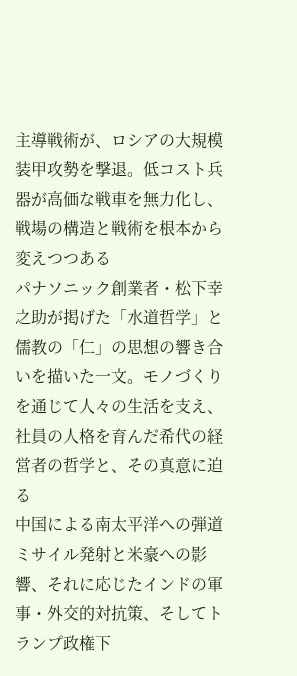主導戦術が、ロシアの大規模装甲攻勢を撃退。低コスト兵器が高価な戦車を無力化し、戦場の構造と戦術を根本から変えつつある
パナソニック創業者・松下幸之助が掲げた「水道哲学」と儒教の「仁」の思想の響き合いを描いた一文。モノづくりを通じて人々の生活を支え、社員の人格を育んだ希代の経営者の哲学と、その真意に迫る
中国による南太平洋への弾道ミサイル発射と米豪への影響、それに応じたインドの軍事・外交的対抗策、そしてトランプ政権下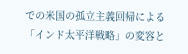での米国の孤立主義回帰による「インド太平洋戦略」の変容と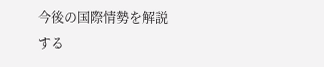今後の国際情勢を解説する